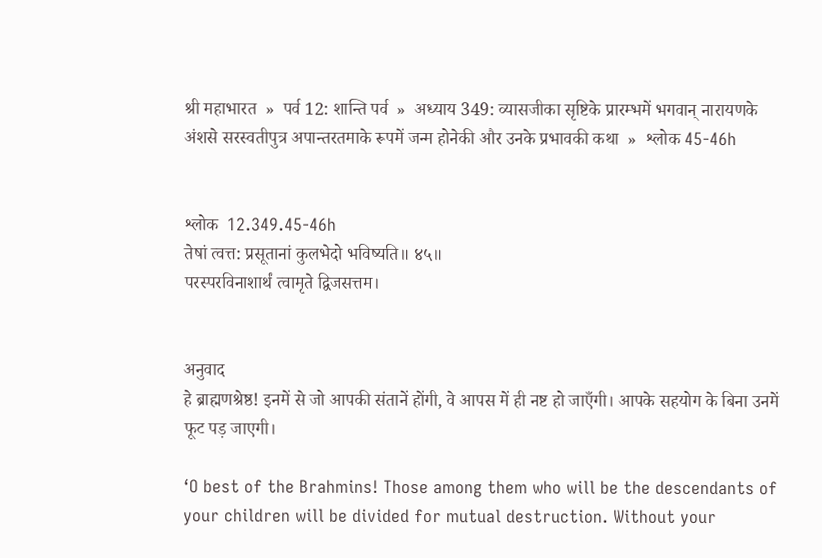श्री महाभारत  »  पर्व 12: शान्ति पर्व  »  अध्याय 349: व्यासजीका सृष्टिके प्रारम्भमें भगवान् नारायणके अंशसे सरस्वतीपुत्र अपान्तरतमाके रूपमें जन्म होनेकी और उनके प्रभावकी कथा  »  श्लोक 45-46h


श्लोक  12.349.45-46h
तेषां त्वत्त: प्रसूतानां कुलभेदो भविष्यति॥ ४५॥
परस्परविनाशार्थं त्वामृते द्विजसत्तम।


अनुवाद
हे ब्राह्मणश्रेष्ठ! इनमें से जो आपकी संतानें होंगी, वे आपस में ही नष्ट हो जाएँगी। आपके सहयोग के बिना उनमें फूट पड़ जाएगी।

‘O best of the Brahmins! Those among them who will be the descendants of your children will be divided for mutual destruction. Without your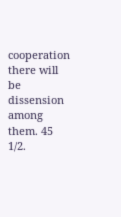cooperation there will be dissension among them. 45 1/2.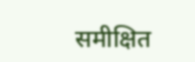समीक्षित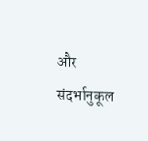और संदर्भानुकूल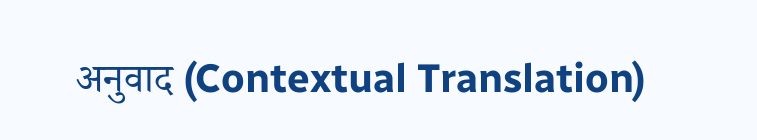अनुवाद (Contextual Translation)